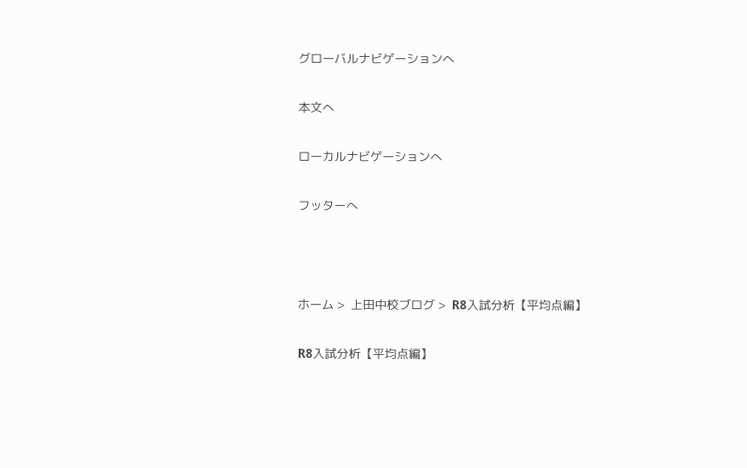グローバルナビゲーションへ

本文へ

ローカルナビゲーションへ

フッターへ



ホーム >  上田中校ブログ >  R8入試分析【平均点編】

R8入試分析【平均点編】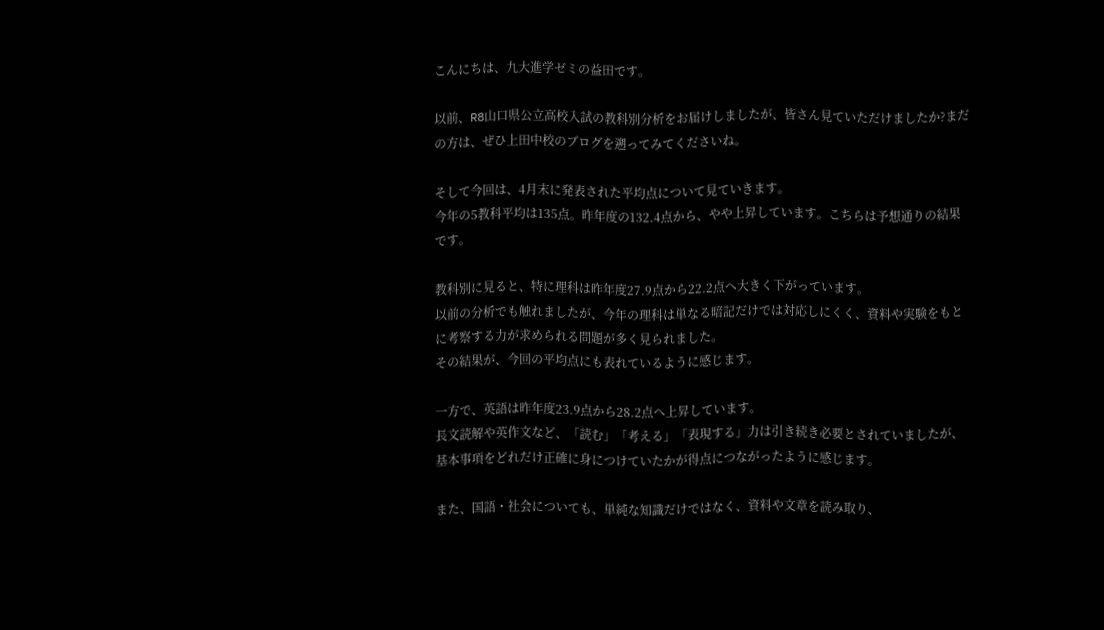こんにちは、九大進学ゼミの益田です。

以前、R8山口県公立高校入試の教科別分析をお届けしましたが、皆さん見ていただけましたか?まだの方は、ぜひ上田中校のブログを遡ってみてくださいね。

そして今回は、4月末に発表された平均点について見ていきます。
今年の5教科平均は135点。昨年度の132.4点から、やや上昇しています。こちらは予想通りの結果です。

教科別に見ると、特に理科は昨年度27.9点から22.2点へ大きく下がっています。
以前の分析でも触れましたが、今年の理科は単なる暗記だけでは対応しにくく、資料や実験をもとに考察する力が求められる問題が多く見られました。
その結果が、今回の平均点にも表れているように感じます。

一方で、英語は昨年度23.9点から28.2点へ上昇しています。
長文読解や英作文など、「読む」「考える」「表現する」力は引き続き必要とされていましたが、基本事項をどれだけ正確に身につけていたかが得点につながったように感じます。

また、国語・社会についても、単純な知識だけではなく、資料や文章を読み取り、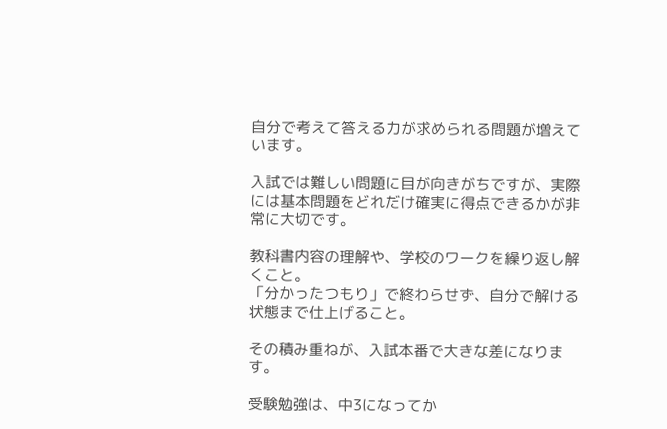自分で考えて答える力が求められる問題が増えています。

入試では難しい問題に目が向きがちですが、実際には基本問題をどれだけ確実に得点できるかが非常に大切です。

教科書内容の理解や、学校のワークを繰り返し解くこと。
「分かったつもり」で終わらせず、自分で解ける状態まで仕上げること。

その積み重ねが、入試本番で大きな差になります。

受験勉強は、中3になってか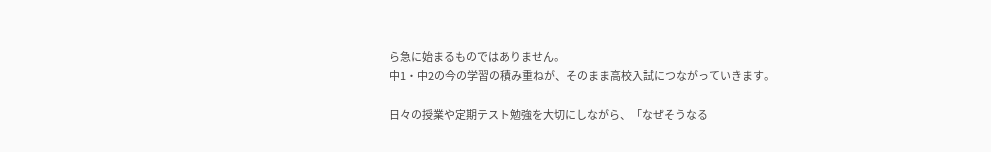ら急に始まるものではありません。
中1・中2の今の学習の積み重ねが、そのまま高校入試につながっていきます。

日々の授業や定期テスト勉強を大切にしながら、「なぜそうなる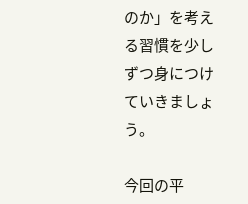のか」を考える習慣を少しずつ身につけていきましょう。

今回の平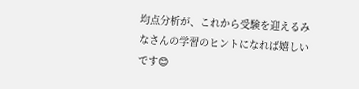均点分析が、これから受験を迎えるみなさんの学習のヒントになれば嬉しいです😊